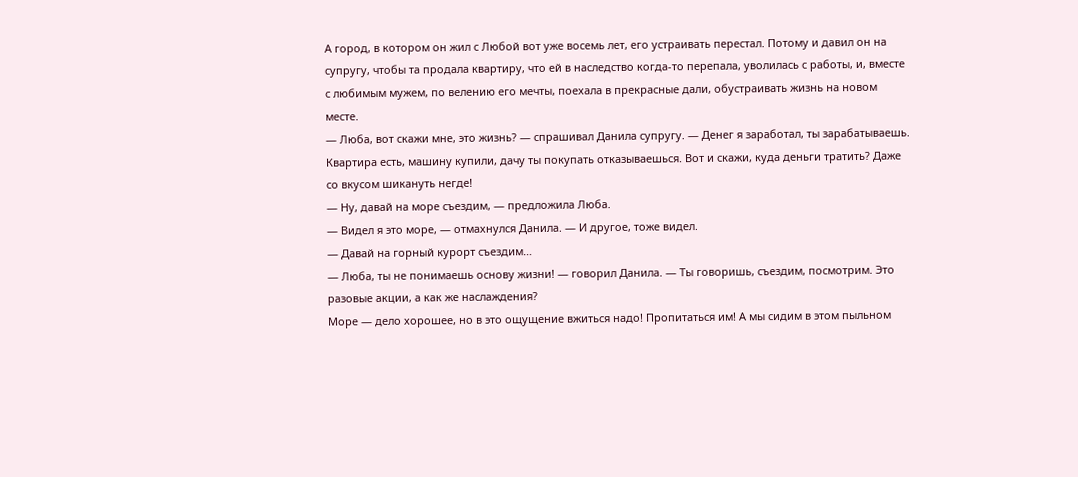А город, в котором он жил с Любой вот уже восемь лет, его устраивать перестал. Потому и давил он на супругу, чтобы та продала квартиру, что ей в наследство когда-то перепала, уволилась с работы, и, вместе с любимым мужем, по велению его мечты, поехала в прекрасные дали, обустраивать жизнь на новом месте.
— Люба, вот скажи мне, это жизнь? — спрашивал Данила супругу. — Денег я заработал, ты зарабатываешь.
Квартира есть, машину купили, дачу ты покупать отказываешься. Вот и скажи, куда деньги тратить? Даже со вкусом шикануть негде!
— Ну, давай на море съездим, — предложила Люба.
— Видел я это море, — отмахнулся Данила. — И другое, тоже видел.
— Давай на горный курорт съездим…
— Люба, ты не понимаешь основу жизни! — говорил Данила. — Ты говоришь, съездим, посмотрим. Это разовые акции, а как же наслаждения?
Море — дело хорошее, но в это ощущение вжиться надо! Пропитаться им! А мы сидим в этом пыльном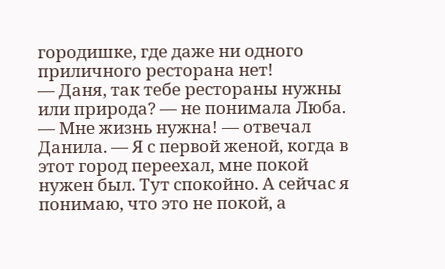городишке, где даже ни одного приличного ресторана нет!
— Даня, так тебе рестораны нужны или природа? — не понимала Люба.
— Мне жизнь нужна! — отвечал Данила. — Я с первой женой, когда в этот город переехал, мне покой нужен был. Тут спокойно. А сейчас я понимаю, что это не покой, а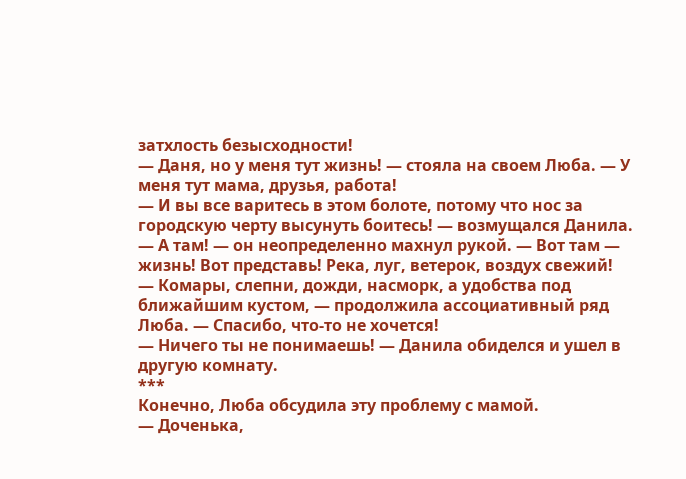затхлость безысходности!
— Даня, но у меня тут жизнь! — стояла на своем Люба. — У меня тут мама, друзья, работа!
— И вы все варитесь в этом болоте, потому что нос за городскую черту высунуть боитесь! — возмущался Данила. — А там! — он неопределенно махнул рукой. — Вот там — жизнь! Вот представь! Река, луг, ветерок, воздух свежий!
— Комары, слепни, дожди, насморк, а удобства под ближайшим кустом, — продолжила ассоциативный ряд Люба. — Спасибо, что-то не хочется!
— Ничего ты не понимаешь! — Данила обиделся и ушел в другую комнату.
***
Конечно, Люба обсудила эту проблему с мамой.
— Доченька,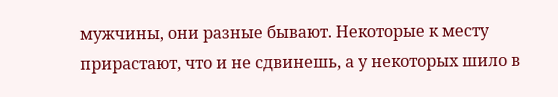мужчины, они разные бывают. Некоторые к месту прирастают, что и не сдвинешь, а у некоторых шило в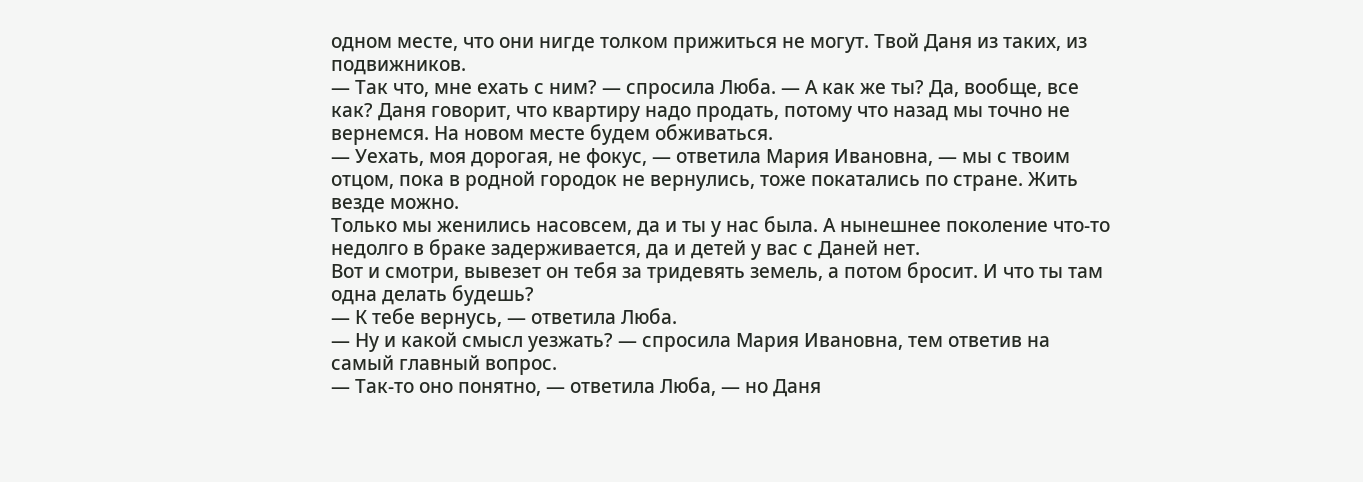одном месте, что они нигде толком прижиться не могут. Твой Даня из таких, из подвижников.
— Так что, мне ехать с ним? — спросила Люба. — А как же ты? Да, вообще, все как? Даня говорит, что квартиру надо продать, потому что назад мы точно не вернемся. На новом месте будем обживаться.
— Уехать, моя дорогая, не фокус, — ответила Мария Ивановна, — мы с твоим отцом, пока в родной городок не вернулись, тоже покатались по стране. Жить везде можно.
Только мы женились насовсем, да и ты у нас была. А нынешнее поколение что-то недолго в браке задерживается, да и детей у вас с Даней нет.
Вот и смотри, вывезет он тебя за тридевять земель, а потом бросит. И что ты там одна делать будешь?
— К тебе вернусь, — ответила Люба.
— Ну и какой смысл уезжать? — спросила Мария Ивановна, тем ответив на самый главный вопрос.
— Так-то оно понятно, — ответила Люба, — но Даня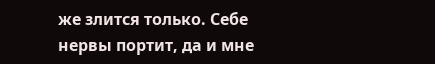же злится только. Себе нервы портит, да и мне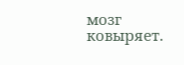мозг ковыряет.